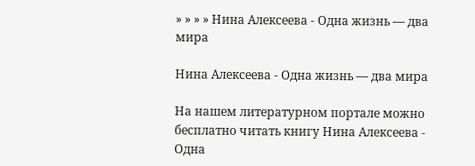» » » » Нина Алексеева - Одна жизнь — два мира

Нина Алексеева - Одна жизнь — два мира

На нашем литературном портале можно бесплатно читать книгу Нина Алексеева - Одна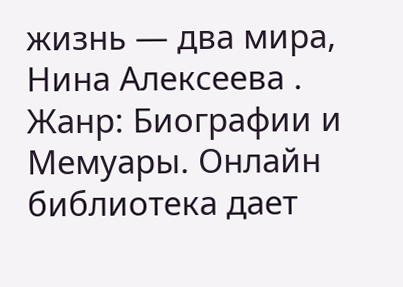жизнь — два мира, Нина Алексеева . Жанр: Биографии и Мемуары. Онлайн библиотека дает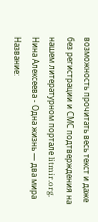возможность прочитать весь текст и даже без регистрации и СМС подтверждения на нашем литературном портале litmir.org.
Нина Алексеева - Одна жизнь — два мира
Название: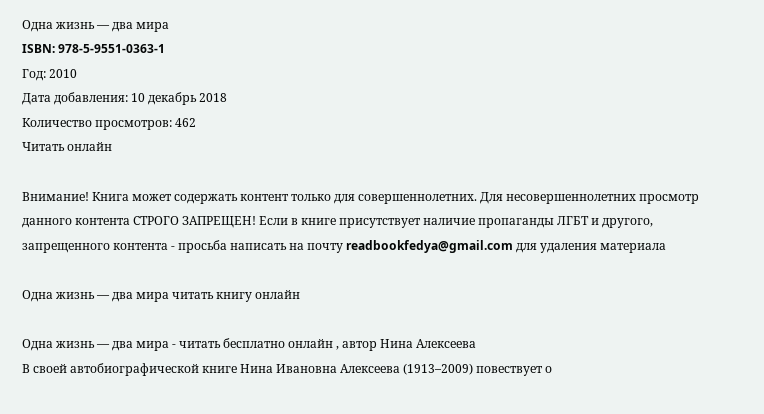Одна жизнь — два мира
ISBN: 978-5-9551-0363-1
Год: 2010
Дата добавления: 10 декабрь 2018
Количество просмотров: 462
Читать онлайн

Внимание! Книга может содержать контент только для совершеннолетних. Для несовершеннолетних просмотр данного контента СТРОГО ЗАПРЕЩЕН! Если в книге присутствует наличие пропаганды ЛГБТ и другого, запрещенного контента - просьба написать на почту readbookfedya@gmail.com для удаления материала

Одна жизнь — два мира читать книгу онлайн

Одна жизнь — два мира - читать бесплатно онлайн , автор Нина Алексеева
В своей автобиографической книге Нина Ивановна Алексеева (1913–2009) повествует о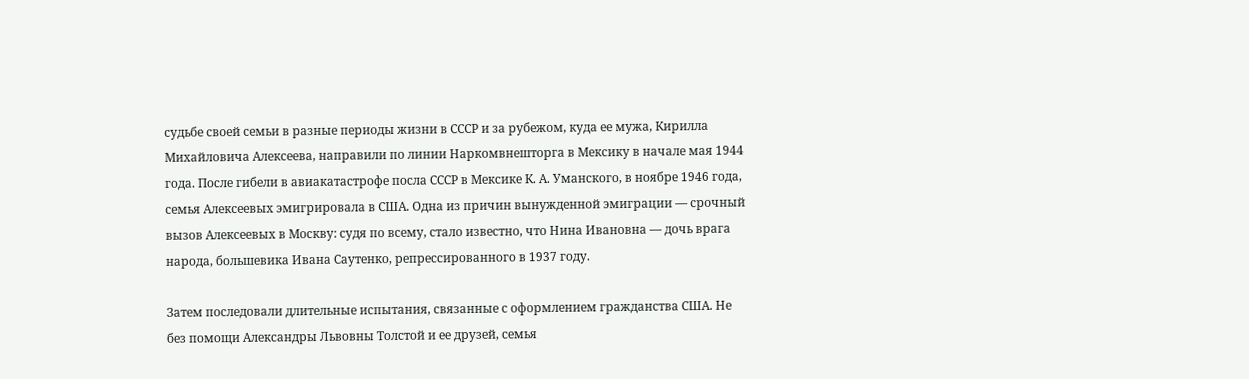судьбе своей семьи в разные периоды жизни в СССР и за рубежом, куда ее мужа, Кирилла Михайловича Алексеева, направили по линии Наркомвнешторга в Мексику в начале мая 1944 года. После гибели в авиакатастрофе посла СССР в Мексике К. А. Уманского, в ноябре 1946 года, семья Алексеевых эмигрировала в США. Одна из причин вынужденной эмиграции — срочный вызов Алексеевых в Москву: судя по всему, стало известно, что Нина Ивановна — дочь врага народа, большевика Ивана Саутенко, репрессированного в 1937 году.

Затем последовали длительные испытания, связанные с оформлением гражданства США. Не без помощи Александры Львовны Толстой и ее друзей, семья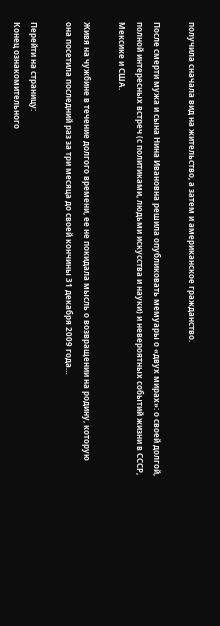получила сначала вид на жительство, а затем и американское гражданство.

После смерти мужа и сына Нина Ивановна решила опубликовать мемуары о «двух мирах»: о своей долгой, полной интересных встреч (с политиками, людьми искусства и науки) и невероятных событий жизни в СССР, Мексике и США.

Живя на чужбине в течение долгого времени, ее не покидала мысль о возвращении на родину, которую она посетила последний раз за три месяца до своей кончины 31 декабря 2009 года…

Перейти на страницу:
Конец ознакомительного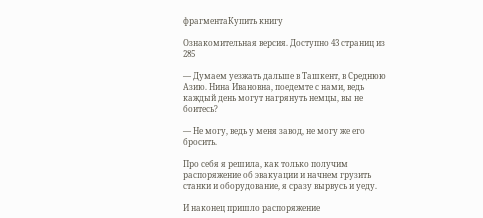фрагментаКупить книгу

Ознакомительная версия. Доступно 43 страниц из 285

— Думаем уезжать дальше в Ташкент, в Среднюю Азию. Нина Ивановна, поедемте с нами, ведь каждый день могут нагрянуть немцы, вы не боитесь?

— Не могу, ведь у меня завод, не могу же его бросить.

Про себя я решила, как только получим распоряжение об эвакуации и начнем грузить станки и оборудование, я сразу вырвусь и уеду.

И наконец пришло распоряжение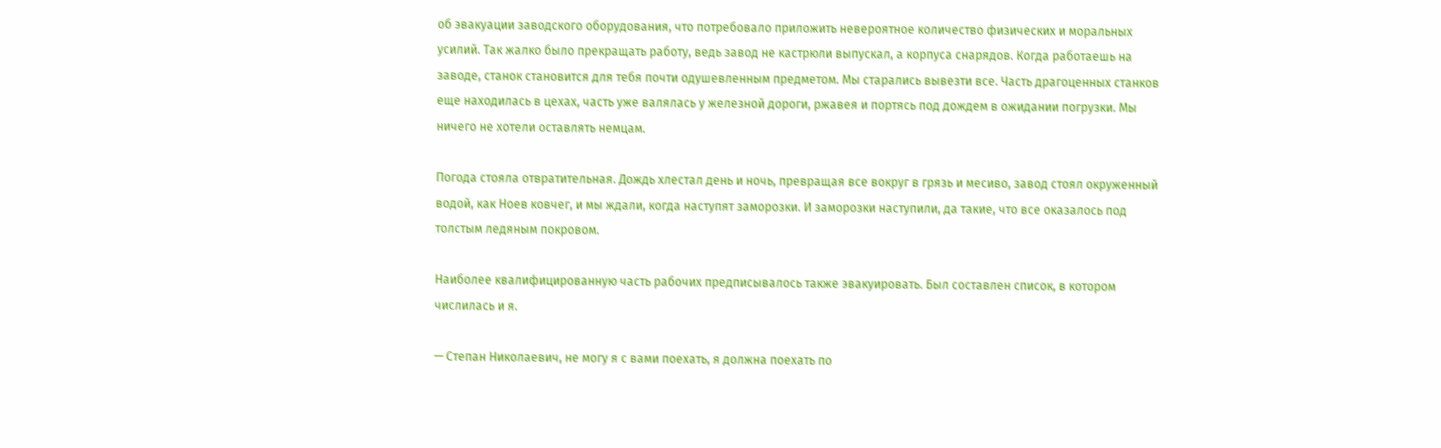об эвакуации заводского оборудования, что потребовало приложить невероятное количество физических и моральных усилий. Так жалко было прекращать работу, ведь завод не кастрюли выпускал, а корпуса снарядов. Когда работаешь на заводе, станок становится для тебя почти одушевленным предметом. Мы старались вывезти все. Часть драгоценных станков еще находилась в цехах, часть уже валялась у железной дороги, ржавея и портясь под дождем в ожидании погрузки. Мы ничего не хотели оставлять немцам.

Погода стояла отвратительная. Дождь хлестал день и ночь, превращая все вокруг в грязь и месиво, завод стоял окруженный водой, как Ноев ковчег, и мы ждали, когда наступят заморозки. И заморозки наступили, да такие, что все оказалось под толстым ледяным покровом.

Наиболее квалифицированную часть рабочих предписывалось также эвакуировать. Был составлен список, в котором числилась и я.

— Степан Николаевич, не могу я с вами поехать, я должна поехать по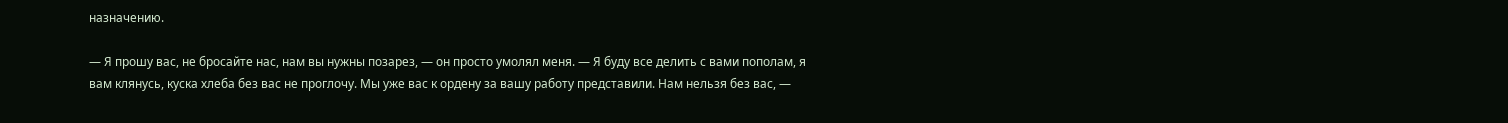назначению.

— Я прошу вас, не бросайте нас, нам вы нужны позарез, — он просто умолял меня. — Я буду все делить с вами пополам, я вам клянусь, куска хлеба без вас не проглочу. Мы уже вас к ордену за вашу работу представили. Нам нельзя без вас, —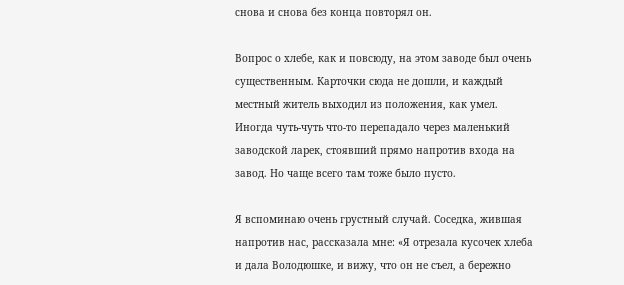снова и снова без конца повторял он.

Вопрос о хлебе, как и повсюду, на этом заводе был очень существенным. Карточки сюда не дошли, и каждый местный житель выходил из положения, как умел. Иногда чуть-чуть что-то перепадало через маленький заводской ларек, стоявший прямо напротив входа на завод. Но чаще всего там тоже было пусто.

Я вспоминаю очень грустный случай. Соседка, жившая напротив нас, рассказала мне: «Я отрезала кусочек хлеба и дала Володюшке, и вижу, что он не съел, а бережно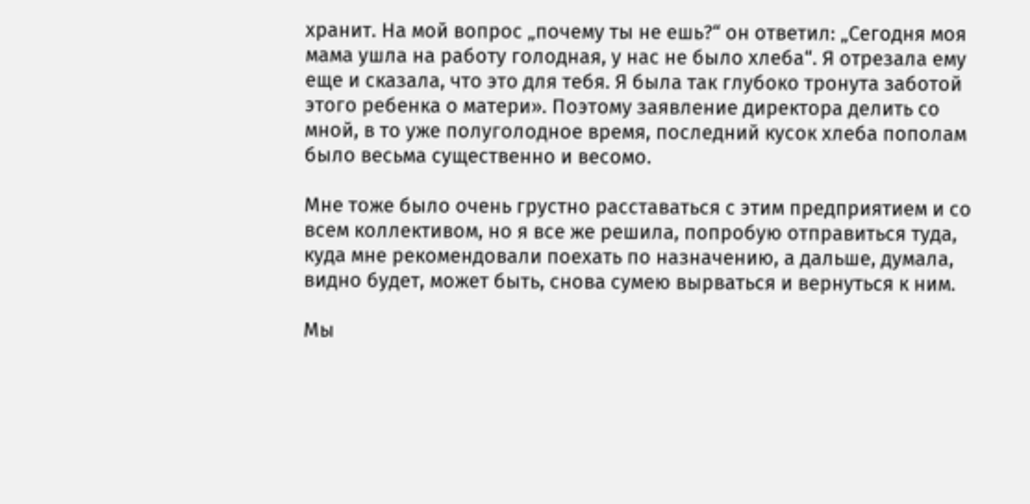хранит. На мой вопрос „почему ты не ешь?“ он ответил: „Сегодня моя мама ушла на работу голодная, у нас не было хлеба“. Я отрезала ему еще и сказала, что это для тебя. Я была так глубоко тронута заботой этого ребенка о матери». Поэтому заявление директора делить со мной, в то уже полуголодное время, последний кусок хлеба пополам было весьма существенно и весомо.

Мне тоже было очень грустно расставаться с этим предприятием и со всем коллективом, но я все же решила, попробую отправиться туда, куда мне рекомендовали поехать по назначению, а дальше, думала, видно будет, может быть, снова сумею вырваться и вернуться к ним.

Мы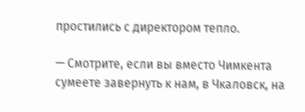простились с директором тепло.

— Смотрите, если вы вместо Чимкента сумеете завернуть к нам, в Чкаловск, на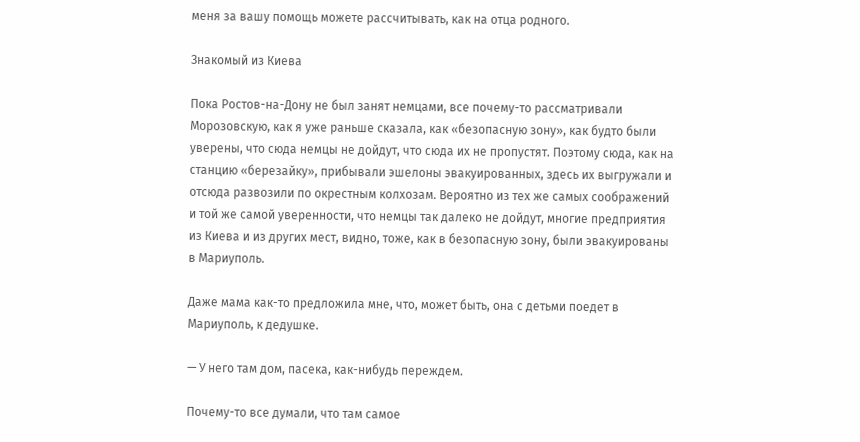меня за вашу помощь можете рассчитывать, как на отца родного.

Знакомый из Киева

Пока Ростов-на-Дону не был занят немцами, все почему-то рассматривали Морозовскую, как я уже раньше сказала, как «безопасную зону», как будто были уверены, что сюда немцы не дойдут, что сюда их не пропустят. Поэтому сюда, как на станцию «березайку», прибывали эшелоны эвакуированных, здесь их выгружали и отсюда развозили по окрестным колхозам. Вероятно из тех же самых соображений и той же самой уверенности, что немцы так далеко не дойдут, многие предприятия из Киева и из других мест, видно, тоже, как в безопасную зону, были эвакуированы в Мариуполь.

Даже мама как-то предложила мне, что, может быть, она с детьми поедет в Мариуполь, к дедушке.

— У него там дом, пасека, как-нибудь переждем.

Почему-то все думали, что там самое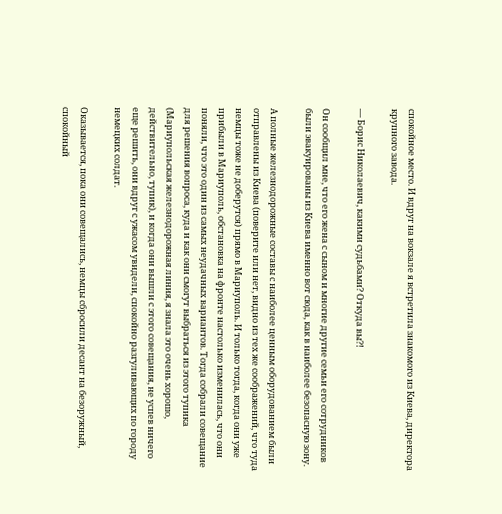спокойное место. И вдруг на вокзале я встретила знакомого из Киева, директора крупного завода.

— Борис Николаевич, какими судьбами? Откуда вы?!

Он сообщил мне, что его жена с сыном и многие другие семьи его сотрудников были эвакуированы из Киева именно вот сюда, как в наиболее безопасную зону.

А полные железнодорожные составы с наиболее ценным оборудованием были отправлены из Киева (поверите или нет, видно из тех же соображений, что туда немцы тоже не доберутся) прямо в Мариуполь. И только тогда, когда они уже прибыли в Мариуполь, обстановка на фронте настолько изменилась, что они поняли, что это один из самых неудачных вариантов. Тогда собрали совещание для решения вопроса, куда и как они смогут выбраться из этого тупика (Мариупольская железнодорожная линия, я знала это очень хорошо, действительно, тупик), и когда они вышли с этого совещания, не успев ничего еще решить, они вдруг с ужасом увидели, спокойно разгуливающих по городу немецких солдат.

Оказывается, пока они совещались, немцы сбросили десант на безоружный, спокойный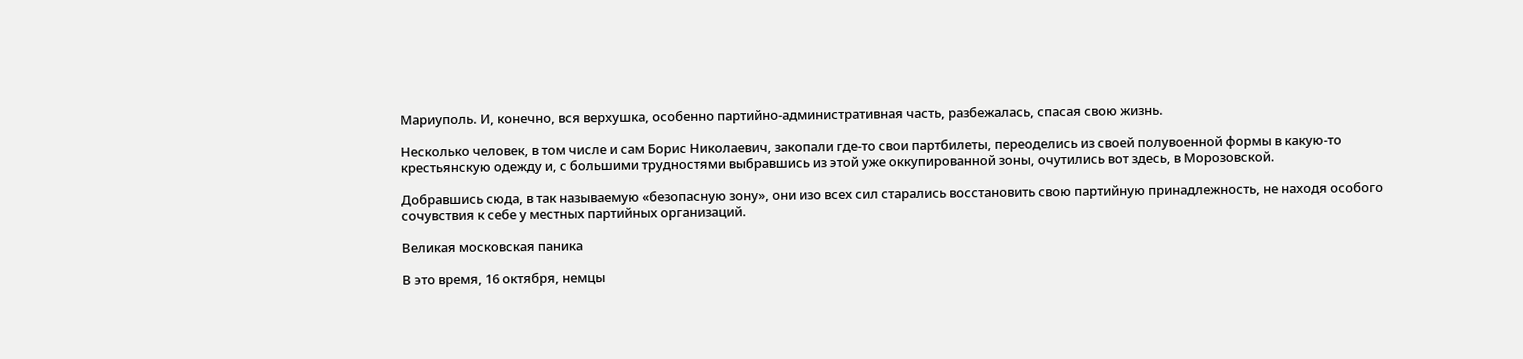Мариуполь. И, конечно, вся верхушка, особенно партийно-административная часть, разбежалась, спасая свою жизнь.

Несколько человек, в том числе и сам Борис Николаевич, закопали где-то свои партбилеты, переоделись из своей полувоенной формы в какую-то крестьянскую одежду и, с большими трудностями выбравшись из этой уже оккупированной зоны, очутились вот здесь, в Морозовской.

Добравшись сюда, в так называемую «безопасную зону», они изо всех сил старались восстановить свою партийную принадлежность, не находя особого сочувствия к себе у местных партийных организаций.

Великая московская паника

В это время, 16 октября, немцы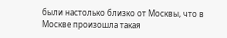были настолько близко от Москвы, что в Москве произошла такая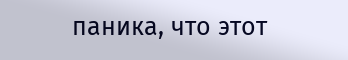паника, что этот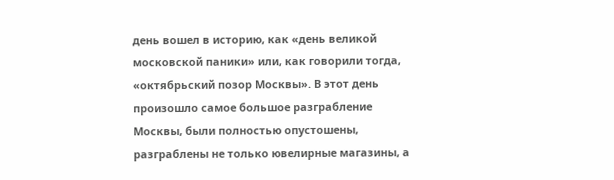день вошел в историю, как «день великой московской паники» или, как говорили тогда, «октябрьский позор Москвы». В этот день произошло самое большое разграбление Москвы, были полностью опустошены, разграблены не только ювелирные магазины, а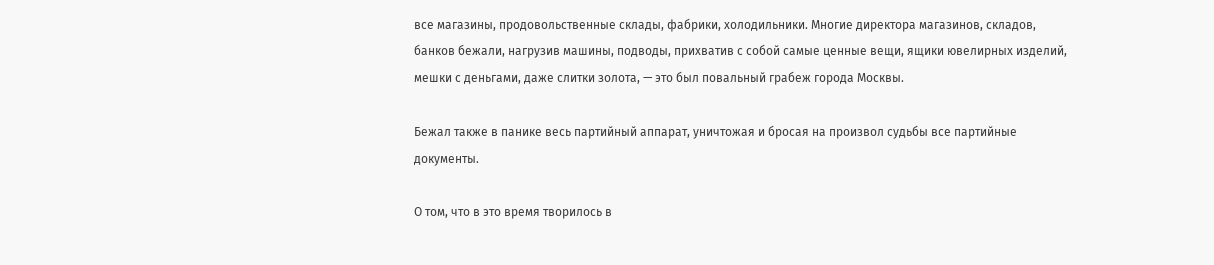все магазины, продовольственные склады, фабрики, холодильники. Многие директора магазинов, складов, банков бежали, нагрузив машины, подводы, прихватив с собой самые ценные вещи, ящики ювелирных изделий, мешки с деньгами, даже слитки золота, — это был повальный грабеж города Москвы.

Бежал также в панике весь партийный аппарат, уничтожая и бросая на произвол судьбы все партийные документы.

О том, что в это время творилось в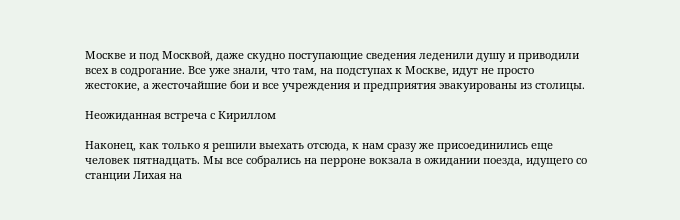Москве и под Москвой, даже скудно поступающие сведения леденили душу и приводили всех в содрогание. Все уже знали, что там, на подступах к Москве, идут не просто жестокие, а жесточайшие бои и все учреждения и предприятия эвакуированы из столицы.

Неожиданная встреча с Кириллом

Наконец, как только я решили выехать отсюда, к нам сразу же присоединились еще человек пятнадцать. Мы все собрались на перроне вокзала в ожидании поезда, идущего со станции Лихая на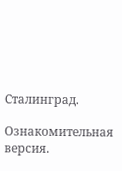Сталинград.

Ознакомительная версия.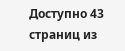Доступно 43 страниц из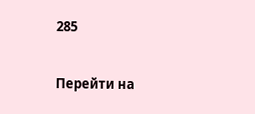285

Перейти на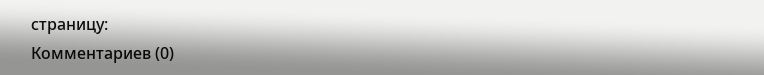страницу:
Комментариев (0)